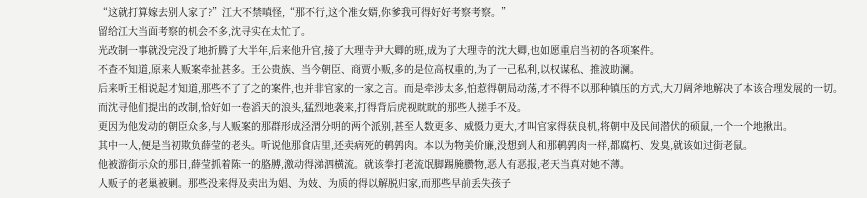“这就打算嫁去别人家了?”江大不禁嗔怪,“那不行,这个准女婿,你爹我可得好好考察考察。”
留给江大当面考察的机会不多,沈寻实在太忙了。
光改制一事就没完没了地折腾了大半年,后来他升官,接了大理寺尹大卿的班,成为了大理寺的沈大卿,也如愿重启当初的各项案件。
不查不知道,原来人贩案牵扯甚多。王公贵族、当今朝臣、商贾小贩,多的是位高权重的,为了一己私利,以权谋私、推波助澜。
后来听王相说起才知道,那些不了了之的案件,也并非官家的一家之言。而是牵涉太多,怕惹得朝局动荡,才不得不以那种镇压的方式,大刀阔斧地解决了本该合理发展的一切。
而沈寻他们提出的改制,恰好如一卷滔天的浪头,猛烈地袭来,打得背后虎视眈眈的那些人搓手不及。
更因为他发动的朝臣众多,与人贩案的那群形成泾渭分明的两个派别,甚至人数更多、威慑力更大,才叫官家得获良机,将朝中及民间潜伏的硕鼠,一个一个地揪出。
其中一人,便是当初欺负薛莹的老头。听说他那食店里,还卖病死的鹌鹑肉。本以为物美价廉,没想到人和那鹌鹑肉一样,都腐朽、发臭,就该如过街老鼠。
他被游街示众的那日,薛莹抓着陈一的胳膊,激动得涕泗横流。就该拳打老流氓脚踢腌臜物,恶人有恶报,老天当真对她不薄。
人贩子的老巢被剿。那些没来得及卖出为娼、为妓、为质的得以解脱归家,而那些早前丢失孩子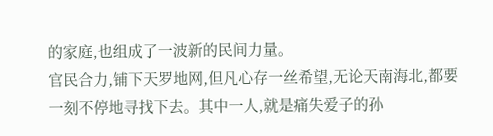的家庭,也组成了一波新的民间力量。
官民合力,铺下天罗地网,但凡心存一丝希望,无论天南海北,都要一刻不停地寻找下去。其中一人,就是痛失爱子的孙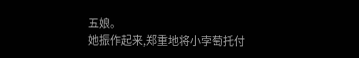五娘。
她振作起来,郑重地将小孛萄托付